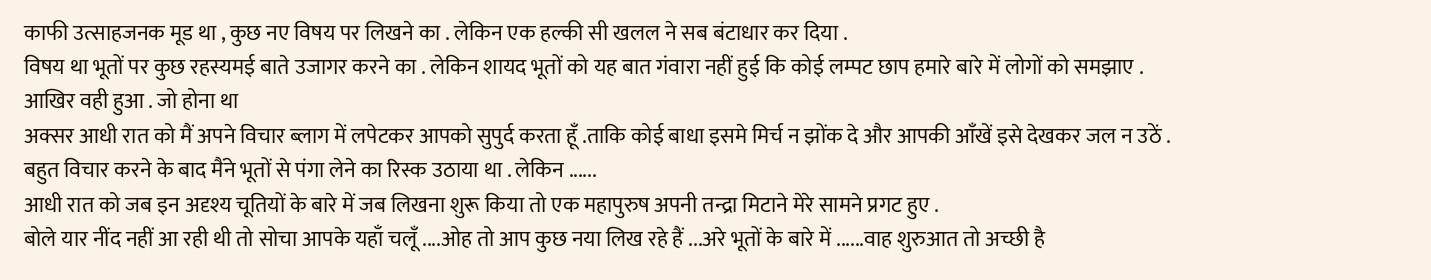काफी उत्साहजनक मूड था , कुछ नए विषय पर लिखने का . लेकिन एक हल्की सी खलल ने सब बंटाधार कर दिया .
विषय था भूतों पर कुछ रहस्यमई बाते उजागर करने का . लेकिन शायद भूतों को यह बात गंवारा नहीं हुई कि कोई लम्पट छाप हमारे बारे में लोगों को समझाए .
आखिर वही हुआ . जो होना था
अक्सर आधी रात को मैं अपने विचार ब्लाग में लपेटकर आपको सुपुर्द करता हूँ .ताकि कोई बाधा इसमे मिर्च न झोंक दे और आपकी आँखें इसे देखकर जल न उठें .
बहुत विचार करने के बाद मैंने भूतों से पंगा लेने का रिस्क उठाया था . लेकिन ......
आधी रात को जब इन अदृश्य चूतियों के बारे में जब लिखना शुरू किया तो एक महापुरुष अपनी तन्द्रा मिटाने मेरे सामने प्रगट हुए .
बोले यार नींद नहीं आ रही थी तो सोचा आपके यहाँ चलूँ ....ओह तो आप कुछ नया लिख रहे हैं ...अरे भूतों के बारे में ......वाह शुरुआत तो अच्छी है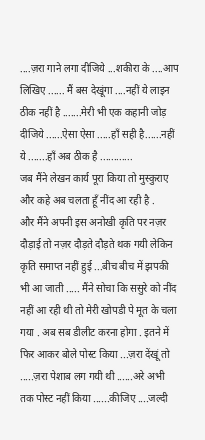....ज़रा गाने लगा दीजिये ...शकीरा के ....आप लिखिए ...... मैं बस देखूंगा ....नहीं ये लाइन ठीक नहीं है .......मेरी भी एक कहानी जोड़ दीजिये ......ऐसा ऐसा .....हाँ सही है......नहीं ये .......हाँ अब ठीक है ............
जब मैंने लेखन कार्य पूरा किया तो मुस्कुराए और कहे अब चलता हूँ नींद आ रही है .
और मैंने अपनी इस अनोखी कृति पर नज़र दौड़ाई तो नज़र दौड़ते दौड़ते थक गयी लेकिन कृति समाप्त नहीं हुई ...बीच बीच में झपकी भी आ जाती ..... मैंने सोचा कि ससुरे को नींद नहीं आ रही थी तो मेरी खोपडी पे मूत के चला गया . अब सब डीलीट करना होगा . इतने में फिर आकर बोले पोस्ट किया ...ज़रा देंखूं तो .....ज़रा पेशाब लग गयी थी ......अरे अभी तक पोस्ट नहीं किया ......कीजिए ....जल्दी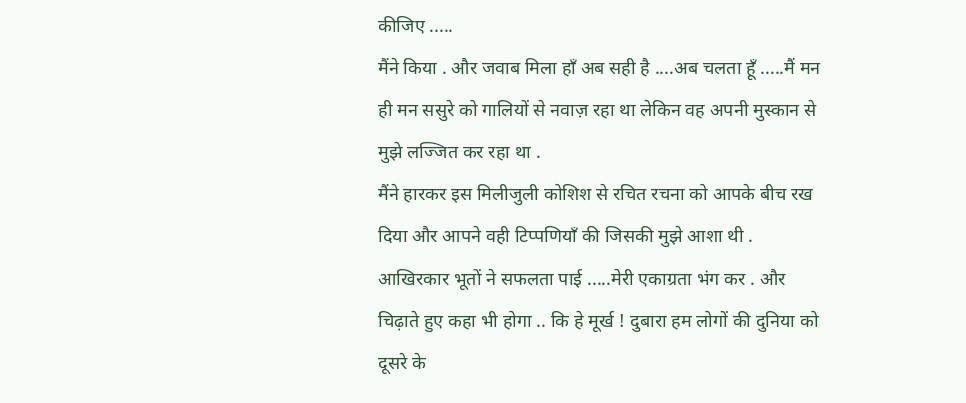कीजिए .....
मैंने किया . और जवाब मिला हाँ अब सही है ....अब चलता हूँ .....मैं मन ही मन ससुरे को गालियों से नवाज़ रहा था लेकिन वह अपनी मुस्कान से मुझे लज्जित कर रहा था .
मैंने हारकर इस मिलीजुली कोशिश से रचित रचना को आपके बीच रख दिया और आपने वही टिप्पणियाँ की जिसकी मुझे आशा थी .
आखिरकार भूतों ने सफलता पाई .....मेरी एकाग्रता भंग कर . और चिढ़ाते हुए कहा भी होगा .. कि हे मूर्ख ! दुबारा हम लोगों की दुनिया को दूसरे के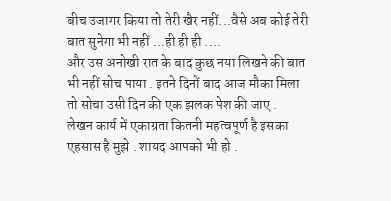बीच उजागर किया तो तेरी खैर नहीं...वैसे अब कोई तेरी बात सुनेगा भी नहीं ...ही ही ही ....
और उस अनोखी रात के बाद कुछ नया लिखने की बात भी नहीं सोच पाया . इतने दिनों बाद आज मौका मिला तो सोचा उसी दिन की एक झलक पेश की जाए .
लेखन कार्य में एकाग्रता कितनी महत्वपूर्ण है इसका एहसास है मुझे . शायद आपको भी हो .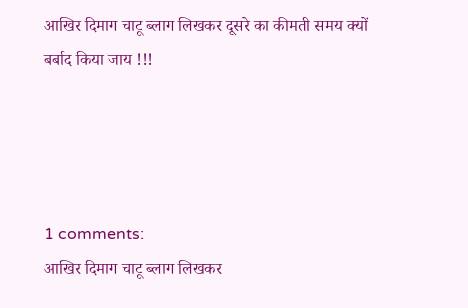आखिर दिमाग चाटू ब्लाग लिखकर दूसरे का कीमती समय क्यों बर्बाद किया जाय !!!




1 comments:
आखिर दिमाग चाटू ब्लाग लिखकर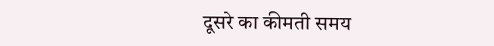दूसरे का कीमती समय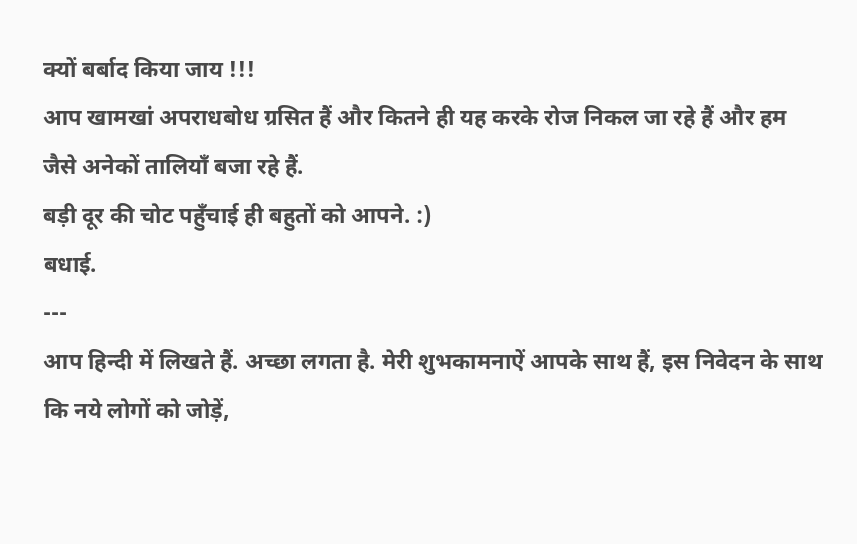क्यों बर्बाद किया जाय !!!
आप खामखां अपराधबोध ग्रसित हैं और कितने ही यह करके रोज निकल जा रहे हैं और हम जैसे अनेकों तालियाँ बजा रहे हैं.
बड़ी दूर की चोट पहुँचाई ही बहुतों को आपने. :)
बधाई.
---
आप हिन्दी में लिखते हैं. अच्छा लगता है. मेरी शुभकामनाऐं आपके साथ हैं, इस निवेदन के साथ कि नये लोगों को जोड़ें,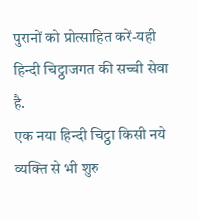पुरानों को प्रोत्साहित करें-यही हिन्दी चिट्ठाजगत की सच्ची सेवा है.
एक नया हिन्दी चिट्ठा किसी नये व्यक्ति से भी शुरु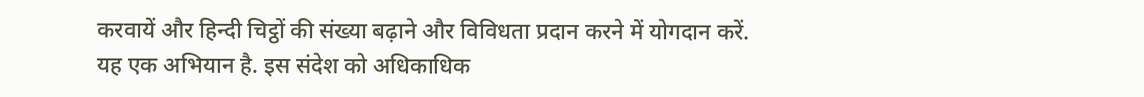करवायें और हिन्दी चिट्ठों की संख्या बढ़ाने और विविधता प्रदान करने में योगदान करें.
यह एक अभियान है. इस संदेश को अधिकाधिक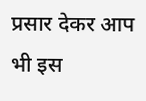प्रसार देकर आप भी इस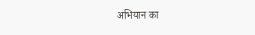अभियान का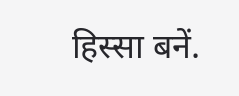हिस्सा बनें.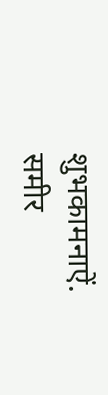शुभकामनाऐं.
समीर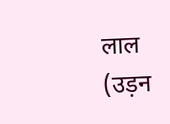लाल
(उड़न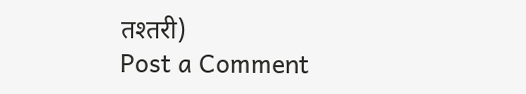तश्तरी)
Post a Comment